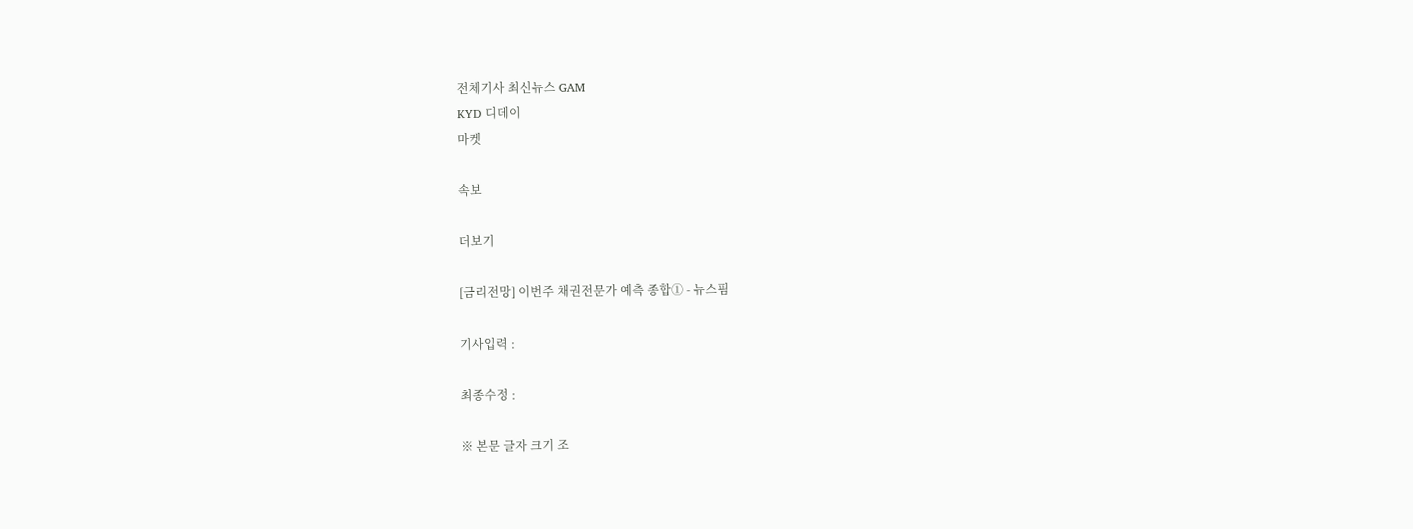전체기사 최신뉴스 GAM
KYD 디데이
마켓

속보

더보기

[금리전망] 이번주 채권전문가 예측 종합① - 뉴스핌

기사입력 :

최종수정 :

※ 본문 글자 크기 조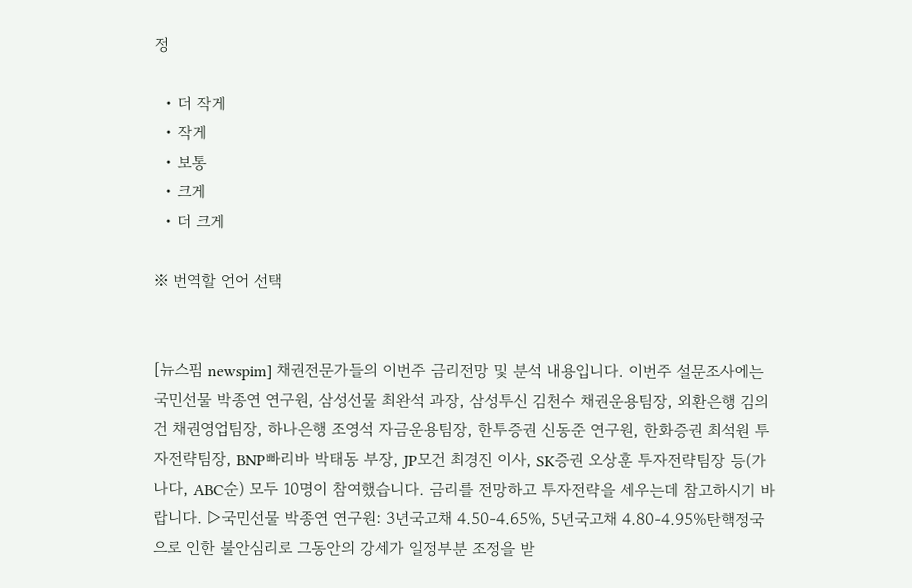정

  • 더 작게
  • 작게
  • 보통
  • 크게
  • 더 크게

※ 번역할 언어 선택


[뉴스핌 newspim] 채권전문가들의 이번주 금리전망 및 분석 내용입니다. 이번주 설문조사에는 국민선물 박종연 연구원, 삼성선물 최완석 과장, 삼성투신 김천수 채권운용팀장, 외환은행 김의건 채권영업팀장, 하나은행 조영석 자금운용팀장, 한투증권 신동준 연구원, 한화증권 최석원 투자전략팀장, BNP빠리바 박태동 부장, JP모건 최경진 이사, SK증권 오상훈 투자전략팀장 등(가나다, ABC순) 모두 10명이 참여했습니다. 금리를 전망하고 투자전략을 세우는데 참고하시기 바랍니다. ▷국민선물 박종연 연구원: 3년국고채 4.50-4.65%, 5년국고채 4.80-4.95%탄핵정국으로 인한 불안심리로 그동안의 강세가 일정부분 조정을 받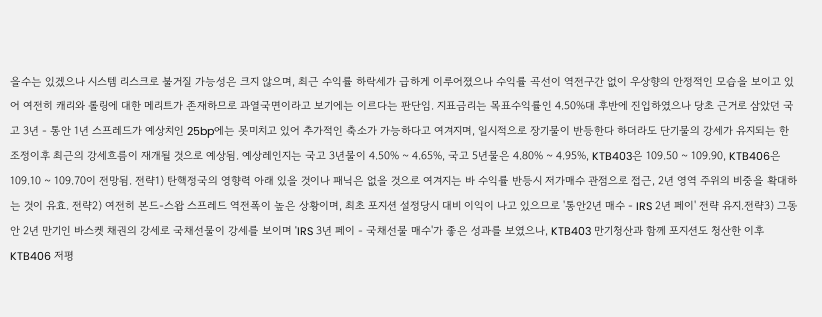을수는 있겠으나 시스템 리스크로 불거질 가능성은 크지 않으며, 최근 수익률 하락세가 급하게 이루어졌으나 수익률 곡선이 역전구간 없이 우상향의 안정적인 모습을 보이고 있어 여전히 캐리와 롤링에 대한 메리트가 존재하므로 과열국면이라고 보기에는 이르다는 판단임. 지표금리는 목표수익률인 4.50%대 후반에 진입하였으나 당초 근거로 삼았던 국고 3년 - 통안 1년 스프레드가 예상치인 25bp에는 못미치고 있어 추가적인 축소가 가능하다고 여겨지며, 일시적으로 장기물이 반등한다 하더라도 단기물의 강세가 유지되는 한 조정이후 최근의 강세흐름이 재개될 것으로 예상됨. 예상레인지는 국고 3년물이 4.50% ~ 4.65%, 국고 5년물은 4.80% ~ 4.95%, KTB403은 109.50 ~ 109.90, KTB406은 109.10 ~ 109.70이 전망됨. 전략1) 탄핵정국의 영향력 아래 있을 것이나 패닉은 없을 것으로 여겨지는 바 수익률 반등시 저가매수 관점으로 접근, 2년 영역 주위의 비중을 확대하는 것이 유효. 전략2) 여전히 본드-스왑 스프레드 역전폭이 높은 상황이며, 최초 포지션 설정당시 대비 이익이 나고 있으므로 '통안2년 매수 - IRS 2년 페이' 전략 유지.전략3) 그동안 2년 만기인 바스켓 채권의 강세로 국채선물이 강세를 보이며 'IRS 3년 페이 - 국채선물 매수'가 좋은 성과를 보였으나, KTB403 만기청산과 함께 포지션도 청산한 이후 KTB406 저평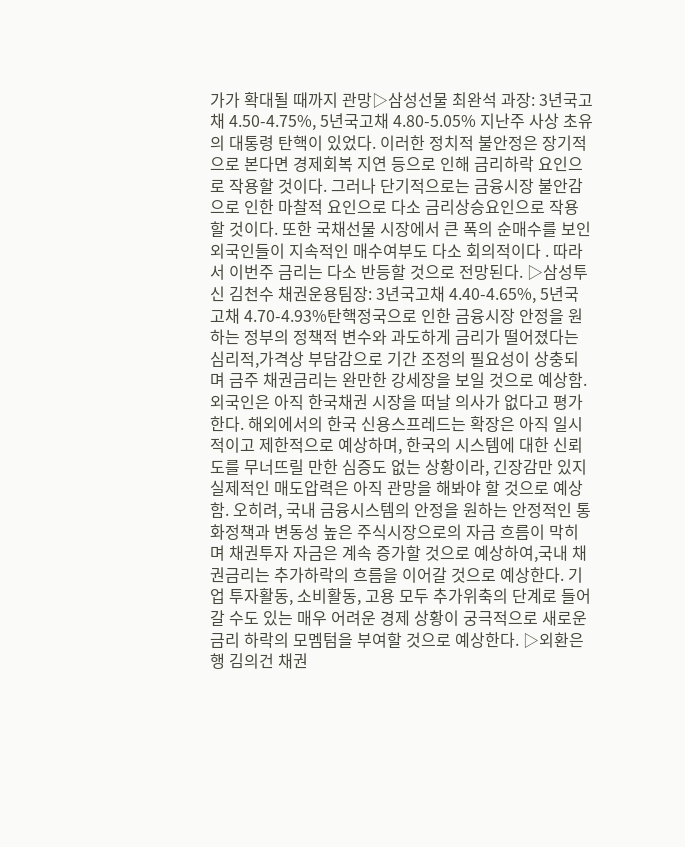가가 확대될 때까지 관망▷삼성선물 최완석 과장: 3년국고채 4.50-4.75%, 5년국고채 4.80-5.05% 지난주 사상 초유의 대통령 탄핵이 있었다. 이러한 정치적 불안정은 장기적으로 본다면 경제회복 지연 등으로 인해 금리하락 요인으로 작용할 것이다. 그러나 단기적으로는 금융시장 불안감으로 인한 마찰적 요인으로 다소 금리상승요인으로 작용할 것이다. 또한 국채선물 시장에서 큰 폭의 순매수를 보인 외국인들이 지속적인 매수여부도 다소 회의적이다 . 따라서 이번주 금리는 다소 반등할 것으로 전망된다. ▷삼성투신 김천수 채권운용팀장: 3년국고채 4.40-4.65%, 5년국고채 4.70-4.93%탄핵정국으로 인한 금융시장 안정을 원하는 정부의 정책적 변수와 과도하게 금리가 떨어졌다는 심리적,가격상 부담감으로 기간 조정의 필요성이 상충되며 금주 채권금리는 완만한 강세장을 보일 것으로 예상함. 외국인은 아직 한국채권 시장을 떠날 의사가 없다고 평가한다. 해외에서의 한국 신용스프레드는 확장은 아직 일시적이고 제한적으로 예상하며, 한국의 시스템에 대한 신뢰도를 무너뜨릴 만한 심증도 없는 상황이라, 긴장감만 있지 실제적인 매도압력은 아직 관망을 해봐야 할 것으로 예상함. 오히려, 국내 금융시스템의 안정을 원하는 안정적인 통화정책과 변동성 높은 주식시장으로의 자금 흐름이 막히며 채권투자 자금은 계속 증가할 것으로 예상하여,국내 채권금리는 추가하락의 흐름을 이어갈 것으로 예상한다. 기업 투자활동, 소비활동, 고용 모두 추가위축의 단계로 들어갈 수도 있는 매우 어려운 경제 상황이 궁극적으로 새로운 금리 하락의 모멤텀을 부여할 것으로 예상한다. ▷외환은행 김의건 채권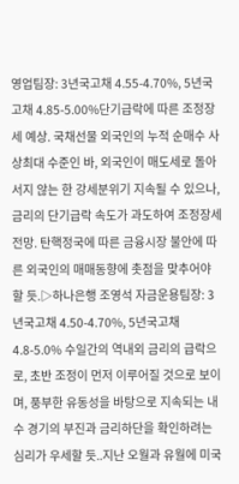영업팀장: 3년국고채 4.55-4.70%, 5년국고채 4.85-5.00%단기급락에 따른 조정장세 예상. 국채선물 외국인의 누적 순매수 사상최대 수준인 바, 외국인이 매도세로 돌아서지 않는 한 강세분위기 지속될 수 있으나, 금리의 단기급락 속도가 과도하여 조정장세 전망. 탄핵정국에 따른 금융시장 불안에 따른 외국인의 매매동향에 촛점을 맞추어야 할 듯.▷하나은행 조영석 자금운용팀장: 3년국고채 4.50-4.70%, 5년국고채 4.8-5.0% 수일간의 역내외 금리의 급락으로, 초반 조정이 먼저 이루어질 것으로 보이며, 풍부한 유동성을 바탕으로 지속되는 내수 경기의 부진과 금리하단을 확인하려는 심리가 우세할 듯..지난 오월과 유월에 미국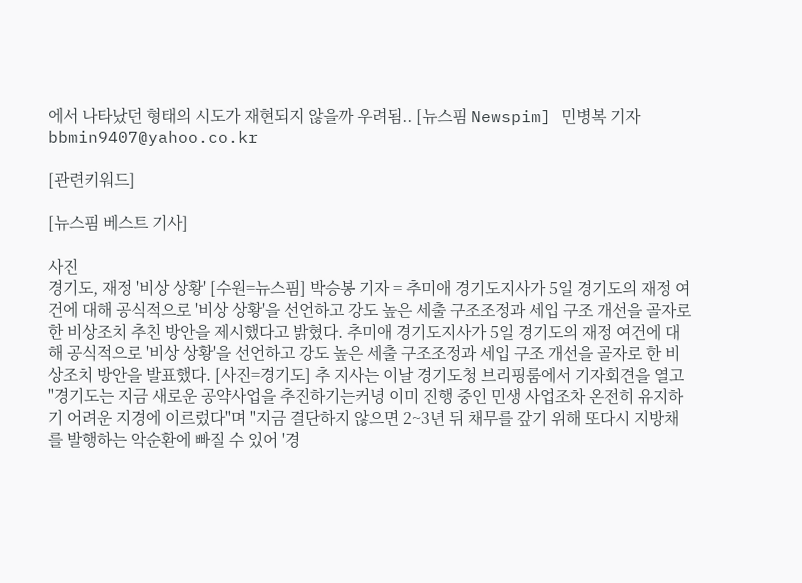에서 나타났던 형태의 시도가 재현되지 않을까 우려됨.. [뉴스핌 Newspim] 민병복 기자 bbmin9407@yahoo.co.kr

[관련키워드]

[뉴스핌 베스트 기사]

사진
경기도, 재정 '비상 상황' [수원=뉴스핌] 박승봉 기자 = 추미애 경기도지사가 5일 경기도의 재정 여건에 대해 공식적으로 '비상 상황'을 선언하고 강도 높은 세출 구조조정과 세입 구조 개선을 골자로 한 비상조치 추친 방안을 제시했다고 밝혔다. 추미애 경기도지사가 5일 경기도의 재정 여건에 대해 공식적으로 '비상 상황'을 선언하고 강도 높은 세출 구조조정과 세입 구조 개선을 골자로 한 비상조치 방안을 발표했다. [사진=경기도] 추 지사는 이날 경기도청 브리핑룸에서 기자회견을 열고 "경기도는 지금 새로운 공약사업을 추진하기는커녕 이미 진행 중인 민생 사업조차 온전히 유지하기 어려운 지경에 이르렀다"며 "지금 결단하지 않으면 2~3년 뒤 채무를 갚기 위해 또다시 지방채를 발행하는 악순환에 빠질 수 있어 '경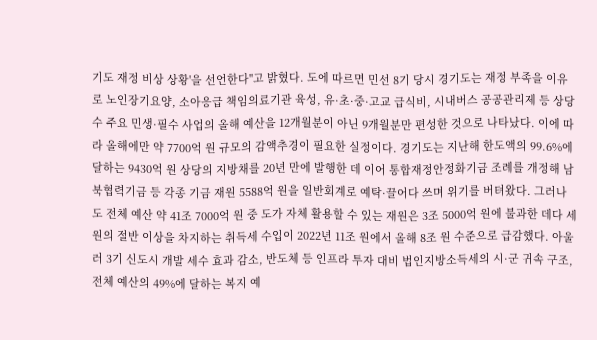기도 재정 비상 상황'을 선언한다"고 밝혔다. 도에 따르면 민선 8기 당시 경기도는 재정 부족을 이유로 노인장기요양, 소아응급 책임의료기관 육성, 유·초·중·고교 급식비, 시내버스 공공관리제 등 상당수 주요 민생·필수 사업의 올해 예산을 12개월분이 아닌 9개월분만 편성한 것으로 나타났다. 이에 따라 올해에만 약 7700억 원 규모의 감액추경이 필요한 실정이다. 경기도는 지난해 한도액의 99.6%에 달하는 9430억 원 상당의 지방채를 20년 만에 발행한 데 이어 통합재정안정화기금 조례를 개정해 남북협력기금 등 각종 기금 재원 5588억 원을 일반회계로 예탁·끌어다 쓰며 위기를 버텨왔다. 그러나 도 전체 예산 약 41조 7000억 원 중 도가 자체 활용할 수 있는 재원은 3조 5000억 원에 불과한 데다 세원의 절반 이상을 차지하는 취득세 수입이 2022년 11조 원에서 올해 8조 원 수준으로 급감했다. 아울러 3기 신도시 개발 세수 효과 감소, 반도체 등 인프라 투자 대비 법인지방소득세의 시·군 귀속 구조, 전체 예산의 49%에 달하는 복지 예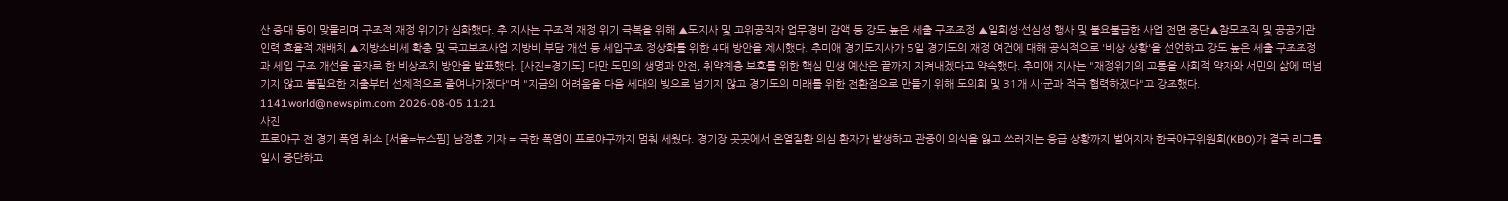산 증대 등이 맞물리며 구조적 재정 위기가 심화했다. 추 지사는 구조적 재정 위기 극복을 위해 ▲도지사 및 고위공직자 업무경비 감액 등 강도 높은 세출 구조조정 ▲일회성·선심성 행사 및 불요불급한 사업 전면 중단▲참모조직 및 공공기관 인력 효율적 재배치 ▲지방소비세 확충 및 국고보조사업 지방비 부담 개선 등 세입구조 정상화를 위한 4대 방안을 제시했다. 추미애 경기도지사가 5일 경기도의 재정 여건에 대해 공식적으로 '비상 상황'을 선언하고 강도 높은 세출 구조조정과 세입 구조 개선을 골자로 한 비상조치 방안을 발표했다. [사진=경기도] 다만 도민의 생명과 안전, 취약계층 보호를 위한 핵심 민생 예산은 끝까지 지켜내겠다고 약속했다. 추미애 지사는 "재정위기의 고통을 사회적 약자와 서민의 삶에 떠넘기지 않고 불필요한 지출부터 선제적으로 줄여나가겠다"며 "지금의 어려움을 다음 세대의 빚으로 넘기지 않고 경기도의 미래를 위한 전환점으로 만들기 위해 도의회 및 31개 시·군과 적극 협력하겠다"고 강조했다. 1141world@newspim.com 2026-08-05 11:21
사진
프로야구 전 경기 폭염 취소 [서울=뉴스핌] 남정훈 기자 = 극한 폭염이 프로야구까지 멈춰 세웠다. 경기장 곳곳에서 온열질환 의심 환자가 발생하고 관중이 의식을 잃고 쓰러지는 응급 상황까지 벌어지자 한국야구위원회(KBO)가 결국 리그를 일시 중단하고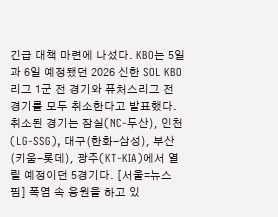긴급 대책 마련에 나섰다. KBO는 5일과 6일 예정됐던 2026 신한 SOL KBO리그 1군 전 경기와 퓨처스리그 전 경기를 모두 취소한다고 발표했다. 취소된 경기는 잠실(NC-두산), 인천(LG-SSG), 대구(한화-삼성), 부산(키움-롯데), 광주(KT-KIA)에서 열릴 예정이던 5경기다. [서울=뉴스핌] 폭염 속 응원을 하고 있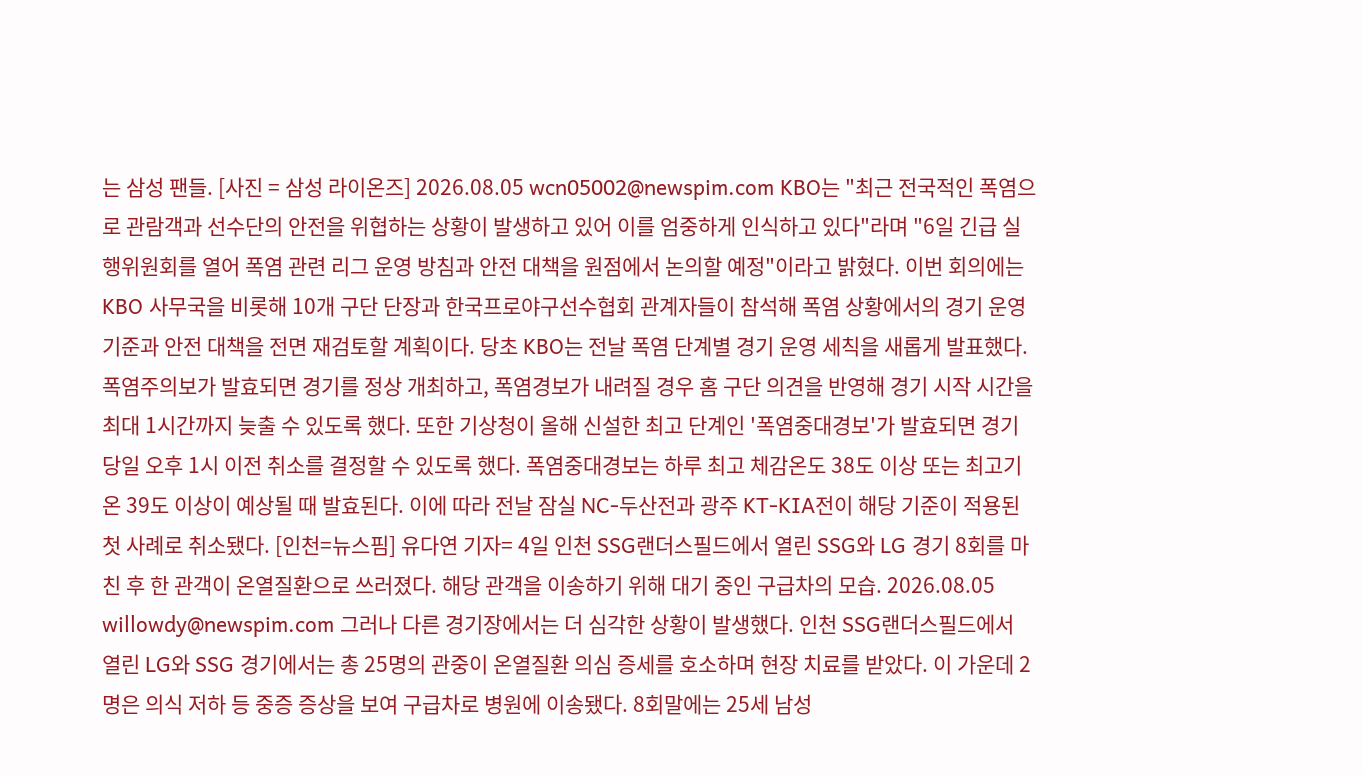는 삼성 팬들. [사진 = 삼성 라이온즈] 2026.08.05 wcn05002@newspim.com KBO는 "최근 전국적인 폭염으로 관람객과 선수단의 안전을 위협하는 상황이 발생하고 있어 이를 엄중하게 인식하고 있다"라며 "6일 긴급 실행위원회를 열어 폭염 관련 리그 운영 방침과 안전 대책을 원점에서 논의할 예정"이라고 밝혔다. 이번 회의에는 KBO 사무국을 비롯해 10개 구단 단장과 한국프로야구선수협회 관계자들이 참석해 폭염 상황에서의 경기 운영 기준과 안전 대책을 전면 재검토할 계획이다. 당초 KBO는 전날 폭염 단계별 경기 운영 세칙을 새롭게 발표했다. 폭염주의보가 발효되면 경기를 정상 개최하고, 폭염경보가 내려질 경우 홈 구단 의견을 반영해 경기 시작 시간을 최대 1시간까지 늦출 수 있도록 했다. 또한 기상청이 올해 신설한 최고 단계인 '폭염중대경보'가 발효되면 경기 당일 오후 1시 이전 취소를 결정할 수 있도록 했다. 폭염중대경보는 하루 최고 체감온도 38도 이상 또는 최고기온 39도 이상이 예상될 때 발효된다. 이에 따라 전날 잠실 NC-두산전과 광주 KT-KIA전이 해당 기준이 적용된 첫 사례로 취소됐다. [인천=뉴스핌] 유다연 기자= 4일 인천 SSG랜더스필드에서 열린 SSG와 LG 경기 8회를 마친 후 한 관객이 온열질환으로 쓰러졌다. 해당 관객을 이송하기 위해 대기 중인 구급차의 모습. 2026.08.05 willowdy@newspim.com 그러나 다른 경기장에서는 더 심각한 상황이 발생했다. 인천 SSG랜더스필드에서 열린 LG와 SSG 경기에서는 총 25명의 관중이 온열질환 의심 증세를 호소하며 현장 치료를 받았다. 이 가운데 2명은 의식 저하 등 중증 증상을 보여 구급차로 병원에 이송됐다. 8회말에는 25세 남성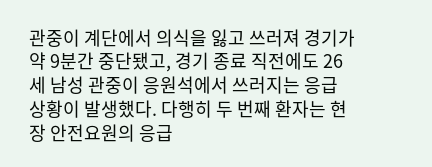관중이 계단에서 의식을 잃고 쓰러져 경기가 약 9분간 중단됐고, 경기 종료 직전에도 26세 남성 관중이 응원석에서 쓰러지는 응급 상황이 발생했다. 다행히 두 번째 환자는 현장 안전요원의 응급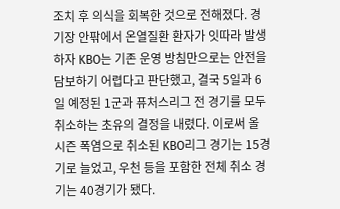조치 후 의식을 회복한 것으로 전해졌다. 경기장 안팎에서 온열질환 환자가 잇따라 발생하자 KBO는 기존 운영 방침만으로는 안전을 담보하기 어렵다고 판단했고, 결국 5일과 6일 예정된 1군과 퓨처스리그 전 경기를 모두 취소하는 초유의 결정을 내렸다. 이로써 올 시즌 폭염으로 취소된 KBO리그 경기는 15경기로 늘었고, 우천 등을 포함한 전체 취소 경기는 40경기가 됐다.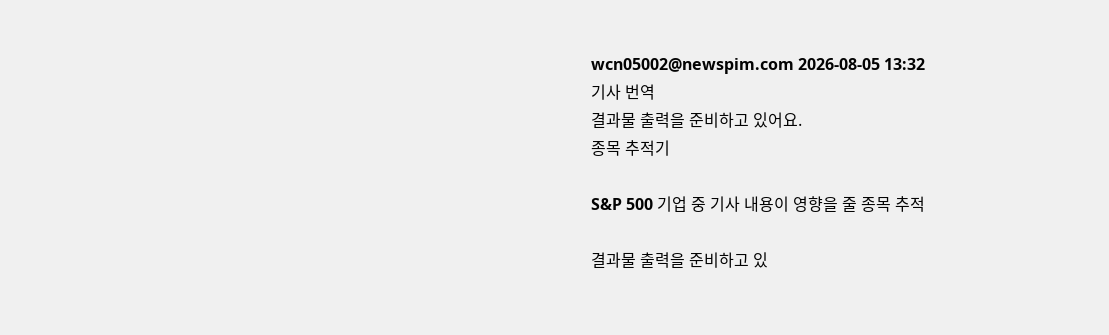wcn05002@newspim.com 2026-08-05 13:32
기사 번역
결과물 출력을 준비하고 있어요.
종목 추적기

S&P 500 기업 중 기사 내용이 영향을 줄 종목 추적

결과물 출력을 준비하고 있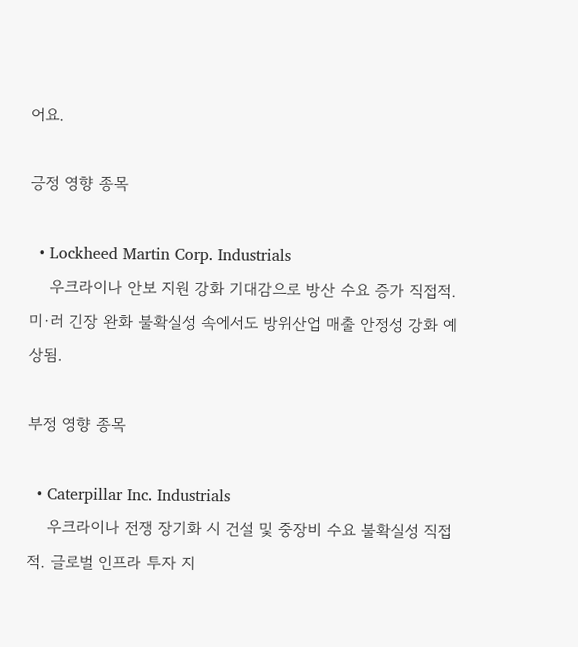어요.

긍정 영향 종목

  • Lockheed Martin Corp. Industrials
    우크라이나 안보 지원 강화 기대감으로 방산 수요 증가 직접적. 미·러 긴장 완화 불확실성 속에서도 방위산업 매출 안정성 강화 예상됨.

부정 영향 종목

  • Caterpillar Inc. Industrials
    우크라이나 전쟁 장기화 시 건설 및 중장비 수요 불확실성 직접적. 글로벌 인프라 투자 지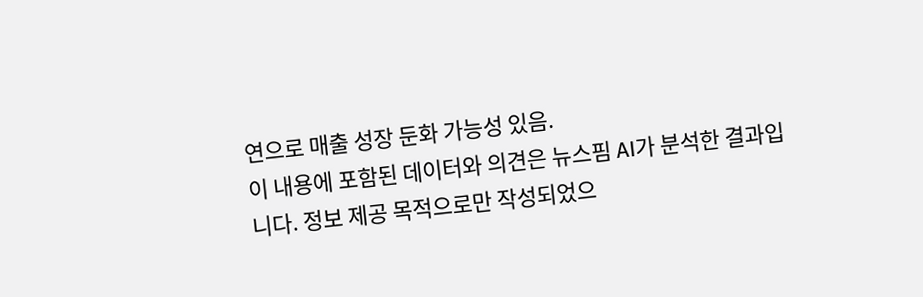연으로 매출 성장 둔화 가능성 있음.
이 내용에 포함된 데이터와 의견은 뉴스핌 AI가 분석한 결과입니다. 정보 제공 목적으로만 작성되었으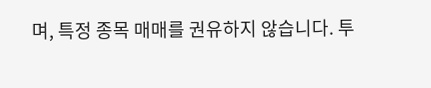며, 특정 종목 매매를 권유하지 않습니다. 투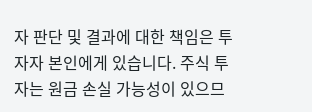자 판단 및 결과에 대한 책임은 투자자 본인에게 있습니다. 주식 투자는 원금 손실 가능성이 있으므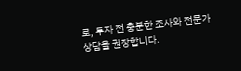로, 투자 전 충분한 조사와 전문가 상담을 권장합니다.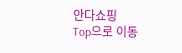안다쇼핑
Top으로 이동